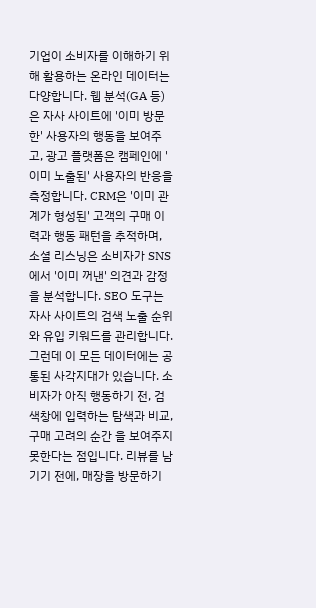기업이 소비자를 이해하기 위해 활용하는 온라인 데이터는 다양합니다. 웹 분석(GA 등)은 자사 사이트에 '이미 방문한' 사용자의 행동을 보여주고, 광고 플랫폼은 캠페인에 '이미 노출된' 사용자의 반응을 측정합니다. CRM은 '이미 관계가 형성된' 고객의 구매 이력과 행동 패턴을 추적하며, 소셜 리스닝은 소비자가 SNS에서 '이미 꺼낸' 의견과 감정을 분석합니다. SEO 도구는 자사 사이트의 검색 노출 순위와 유입 키워드를 관리합니다. 그런데 이 모든 데이터에는 공통된 사각지대가 있습니다. 소비자가 아직 행동하기 전, 검색창에 입력하는 탐색과 비교, 구매 고려의 순간 을 보여주지 못한다는 점입니다. 리뷰를 남기기 전에, 매장을 방문하기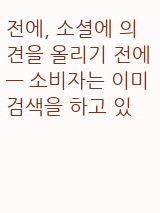전에, 소셜에 의견을 올리기 전에 — 소비자는 이미 검색을 하고 있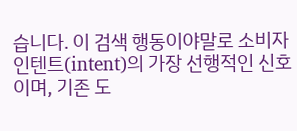습니다. 이 검색 행동이야말로 소비자 인텐트(intent)의 가장 선행적인 신호이며, 기존 도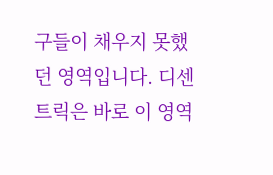구들이 채우지 못했던 영역입니다. 디센트릭은 바로 이 영역